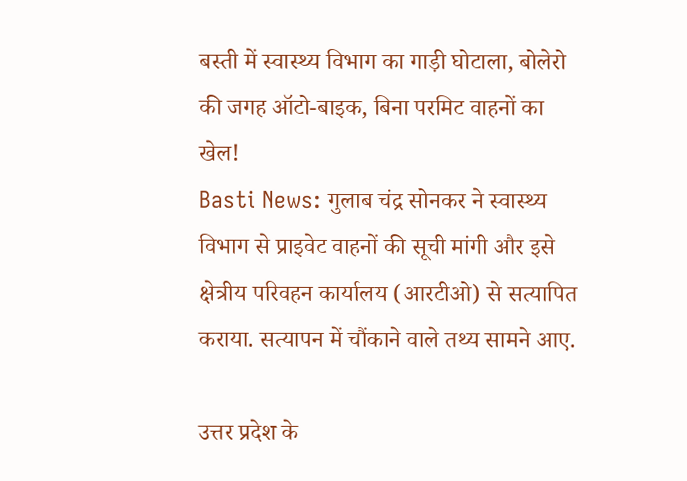बस्ती में स्वास्थ्य विभाग का गाड़ी घोटाला, बोलेरो की जगह ऑटो-बाइक, बिना परमिट वाहनों का खेल!
Basti News: गुलाब चंद्र सोनकर ने स्वास्थ्य विभाग से प्राइवेट वाहनों की सूची मांगी और इसे क्षेत्रीय परिवहन कार्यालय (आरटीओ) से सत्यापित कराया. सत्यापन में चौंकाने वाले तथ्य सामने आए.

उत्तर प्रदेश के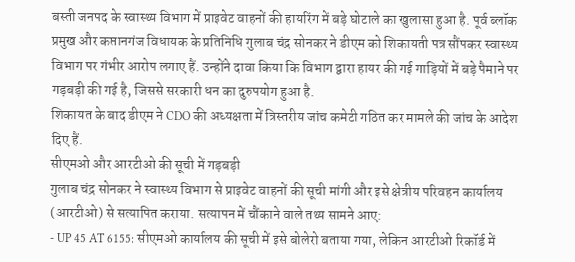बस्ती जनपद के स्वास्थ्य विभाग में प्राइवेट वाहनों की हायरिंग में बड़े घोटाले का खुलासा हुआ है. पूर्व ब्लॉक प्रमुख और कप्तानगंज विधायक के प्रतिनिधि गुलाब चंद्र सोनकर ने डीएम को शिकायती पत्र सौंपकर स्वास्थ्य विभाग पर गंभीर आरोप लगाए हैं. उन्होंने दावा किया कि विभाग द्वारा हायर की गई गाड़ियों में बड़े पैमाने पर गड़बड़ी की गई है, जिससे सरकारी धन का दुरुपयोग हुआ है.
शिकायत के बाद डीएम ने CDO की अध्यक्षता में त्रिस्तरीय जांच कमेटी गठित कर मामले की जांच के आदेश दिए हैं.
सीएमओ और आरटीओ की सूची में गड़बड़ी
गुलाब चंद्र सोनकर ने स्वास्थ्य विभाग से प्राइवेट वाहनों की सूची मांगी और इसे क्षेत्रीय परिवहन कार्यालय (आरटीओ) से सत्यापित कराया. सत्यापन में चौंकाने वाले तथ्य सामने आए:
- UP 45 AT 6155: सीएमओ कार्यालय की सूची में इसे बोलेरो बताया गया, लेकिन आरटीओ रिकॉर्ड में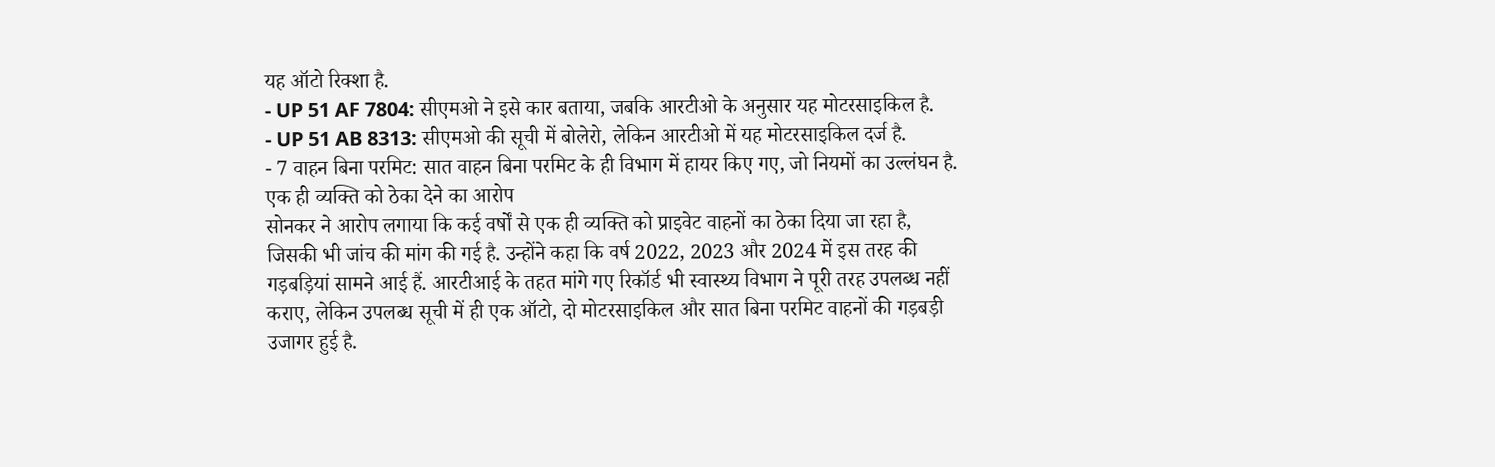यह ऑटो रिक्शा है.
- UP 51 AF 7804: सीएमओ ने इसे कार बताया, जबकि आरटीओ के अनुसार यह मोटरसाइकिल है.
- UP 51 AB 8313: सीएमओ की सूची में बोलेरो, लेकिन आरटीओ में यह मोटरसाइकिल दर्ज है.
- 7 वाहन बिना परमिट: सात वाहन बिना परमिट के ही विभाग में हायर किए गए, जो नियमों का उल्लंघन है.
एक ही व्यक्ति को ठेका देने का आरोप
सोनकर ने आरोप लगाया कि कई वर्षों से एक ही व्यक्ति को प्राइवेट वाहनों का ठेका दिया जा रहा है, जिसकी भी जांच की मांग की गई है. उन्होंने कहा कि वर्ष 2022, 2023 और 2024 में इस तरह की गड़बड़ियां सामने आई हैं. आरटीआई के तहत मांगे गए रिकॉर्ड भी स्वास्थ्य विभाग ने पूरी तरह उपलब्ध नहीं कराए, लेकिन उपलब्ध सूची में ही एक ऑटो, दो मोटरसाइकिल और सात बिना परमिट वाहनों की गड़बड़ी उजागर हुई है.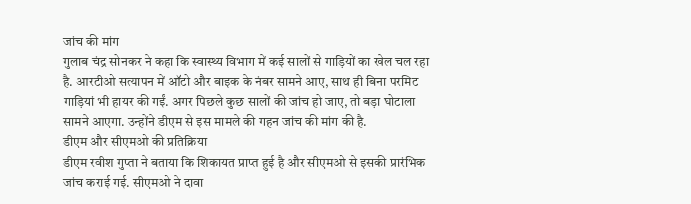जांच की मांग
गुलाब चंद्र सोनकर ने कहा कि स्वास्थ्य विभाग में कई सालों से गाड़ियों का खेल चल रहा है. आरटीओ सत्यापन में ऑटो और बाइक के नंबर सामने आए, साथ ही बिना परमिट गाड़ियां भी हायर की गईं. अगर पिछले कुछ सालों की जांच हो जाए, तो बड़ा घोटाला सामने आएगा. उन्होंने डीएम से इस मामले की गहन जांच की मांग की है.
डीएम और सीएमओ की प्रतिक्रिया
डीएम रवीश गुप्ता ने बताया कि शिकायत प्राप्त हुई है और सीएमओ से इसकी प्रारंभिक जांच कराई गई. सीएमओ ने दावा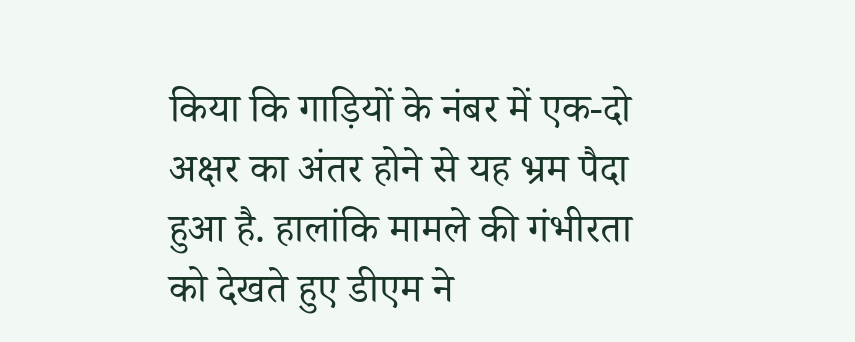किया कि गाड़ियों के नंबर में एक-दो अक्षर का अंतर होने से यह भ्रम पैदा हुआ है. हालांकि मामले की गंभीरता को देखते हुए डीएम ने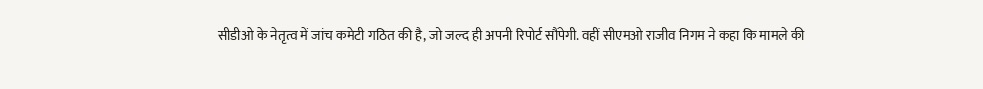सीडीओ के नेतृत्व में जांच कमेटी गठित की है, जो जल्द ही अपनी रिपोर्ट सौंपेगी. वहीं सीएमओ राजीव निगम ने कहा कि मामले की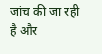जांच की जा रही है और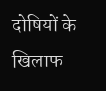दोषियों के खिलाफ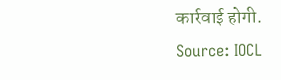कार्रवाई होगी.
Source: IOCL